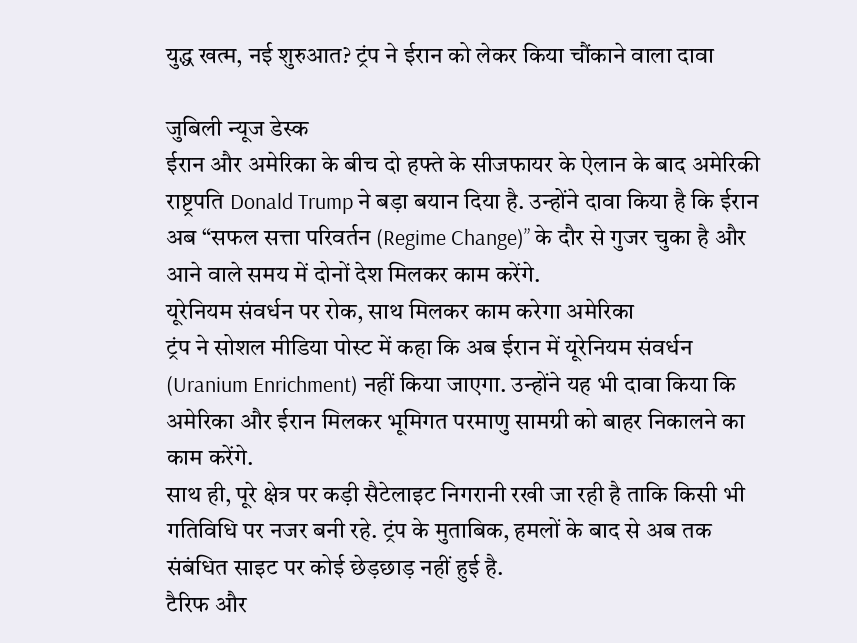युद्ध खत्म, नई शुरुआत? ट्रंप ने ईरान को लेकर किया चौंकाने वाला दावा

जुबिली न्यूज डेस्क
ईरान और अमेरिका के बीच दो हफ्ते के सीजफायर के ऐलान के बाद अमेरिकी राष्ट्रपति Donald Trump ने बड़ा बयान दिया है. उन्होंने दावा किया है कि ईरान अब “सफल सत्ता परिवर्तन (Regime Change)” के दौर से गुजर चुका है और आने वाले समय में दोनों देश मिलकर काम करेंगे.
यूरेनियम संवर्धन पर रोक, साथ मिलकर काम करेगा अमेरिका
ट्रंप ने सोशल मीडिया पोस्ट में कहा कि अब ईरान में यूरेनियम संवर्धन (Uranium Enrichment) नहीं किया जाएगा. उन्होंने यह भी दावा किया कि अमेरिका और ईरान मिलकर भूमिगत परमाणु सामग्री को बाहर निकालने का काम करेंगे.
साथ ही, पूरे क्षेत्र पर कड़ी सैटेलाइट निगरानी रखी जा रही है ताकि किसी भी गतिविधि पर नजर बनी रहे. ट्रंप के मुताबिक, हमलों के बाद से अब तक संबंधित साइट पर कोई छेड़छाड़ नहीं हुई है.
टैरिफ और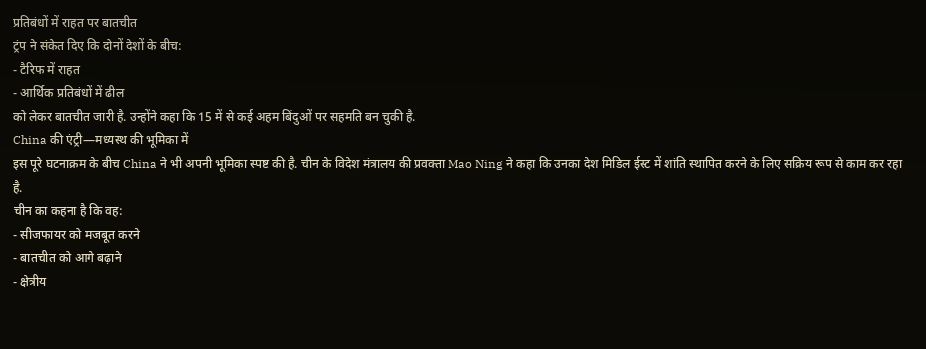प्रतिबंधों में राहत पर बातचीत
ट्रंप ने संकेत दिए कि दोनों देशों के बीच:
- टैरिफ में राहत
- आर्थिक प्रतिबंधों में ढील
को लेकर बातचीत जारी है. उन्होंने कहा कि 15 में से कई अहम बिंदुओं पर सहमति बन चुकी है.
China की एंट्री—मध्यस्थ की भूमिका में
इस पूरे घटनाक्रम के बीच China ने भी अपनी भूमिका स्पष्ट की है. चीन के विदेश मंत्रालय की प्रवक्ता Mao Ning ने कहा कि उनका देश मिडिल ईस्ट में शांति स्थापित करने के लिए सक्रिय रूप से काम कर रहा है.
चीन का कहना है कि वह:
- सीजफायर को मजबूत करने
- बातचीत को आगे बढ़ाने
- क्षेत्रीय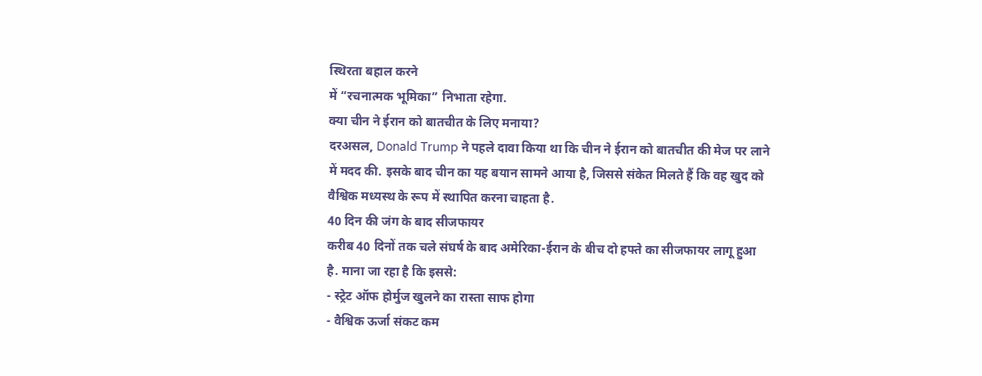स्थिरता बहाल करने
में “रचनात्मक भूमिका” निभाता रहेगा.
क्या चीन ने ईरान को बातचीत के लिए मनाया?
दरअसल, Donald Trump ने पहले दावा किया था कि चीन ने ईरान को बातचीत की मेज पर लाने में मदद की. इसके बाद चीन का यह बयान सामने आया है, जिससे संकेत मिलते हैं कि वह खुद को वैश्विक मध्यस्थ के रूप में स्थापित करना चाहता है.
40 दिन की जंग के बाद सीजफायर
करीब 40 दिनों तक चले संघर्ष के बाद अमेरिका-ईरान के बीच दो हफ्ते का सीजफायर लागू हुआ है. माना जा रहा है कि इससे:
- स्ट्रेट ऑफ होर्मुज खुलने का रास्ता साफ होगा
- वैश्विक ऊर्जा संकट कम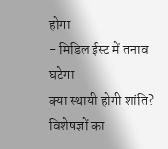होगा
- मिडिल ईस्ट में तनाव घटेगा
क्या स्थायी होगी शांति?
विशेषज्ञों का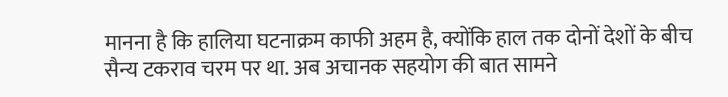मानना है कि हालिया घटनाक्रम काफी अहम है, क्योंकि हाल तक दोनों देशों के बीच सैन्य टकराव चरम पर था. अब अचानक सहयोग की बात सामने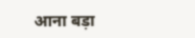आना बड़ा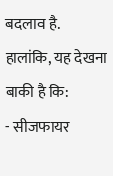बदलाव है.
हालांकि, यह देखना बाकी है कि:
- सीजफायर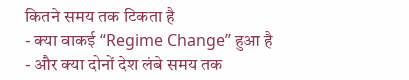कितने समय तक टिकता है
- क्या वाकई “Regime Change” हुआ है
- और क्या दोनों देश लंबे समय तक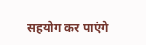सहयोग कर पाएंगे